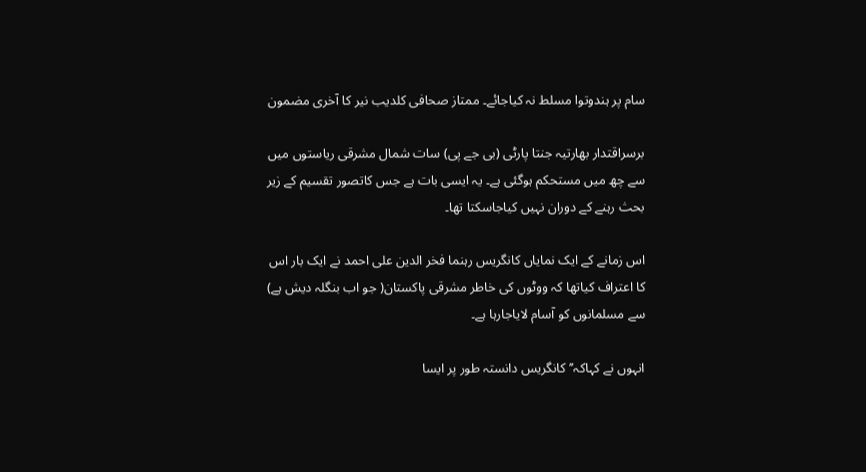سام پر ہندوتوا مسلط نہ کیاجائے۔ ممتاز صحافی کلدیب نیر کا آخری مضمون

برسراقتدار بھارتیہ جنتا پارٹی (بی جے پی) سات شمال مشرقی ریاستوں میں سے چھ میں مستحکم ہوگئی ہے۔ یہ ایسی بات ہے جس کاتصور تقسیم کے زیر بحث رہنے کے دوران نہیں کیاجاسکتا تھا۔

اس زمانے کے ایک نمایاں کانگریس رہنما فخر الدین علی احمد نے ایک بار اس کا اعتراف کیاتھا کہ ووٹوں کی خاطر مشرقی پاکستان( جو اب بنگلہ دیش ہے) سے مسلمانوں کو آسام لایاجارہا ہے۔

انہوں نے کہاکہ’’کانگریس دانستہ طور پر ایسا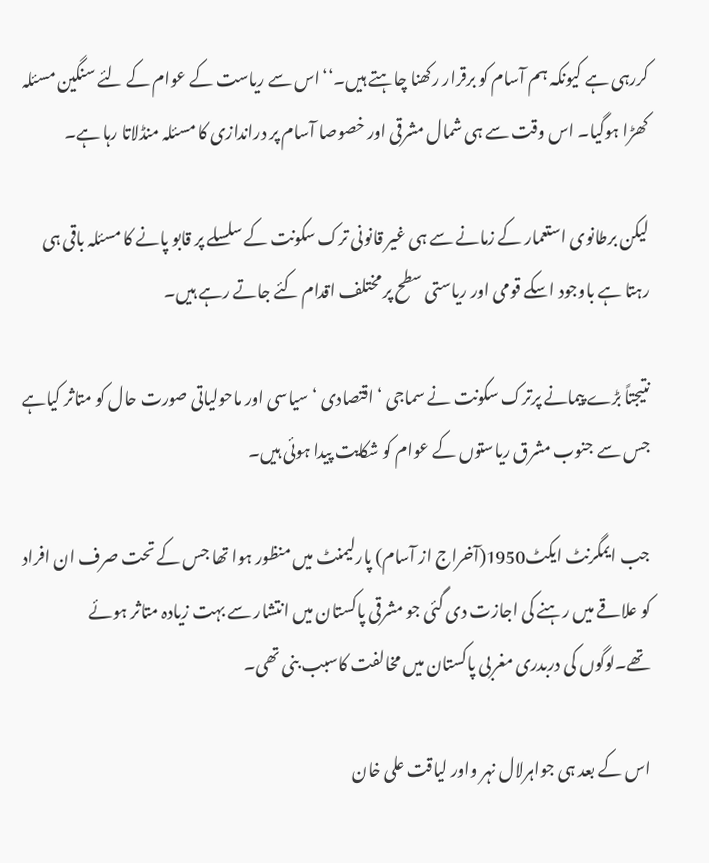کررہی ہے کیونکہ ہم آسام کو برقرار رکھنا چاہتے ہیں۔‘‘اس سے ریاست کے عوام کے لئے سنگین مسئلہ کھڑا ہوگیا۔ اس وقت سے ہی شمال مشرقی اور خصوصا آسام پر دراندازی کا مسئلہ منڈلاتا رہا ہے۔

لیکن برطانوی استعمار کے زمانے سے ہی غیر قانونی ترک سکونت کے سلسلے پر قابو پانے کا مسئلہ باقی ہی رہتا ہے باوجود اسکے قومی اور ریاستی سطح پر مختلف اقدام کئے جاتے رہے ہیں۔

نتیجتاً بڑے پیمانے پرترک سکونت نے سماجی ‘ اقتصادی ‘ سیاسی اور ماحولیاتی صورت حال کو متاثر کیاہے جس سے جنوب مشرق ریاستوں کے عوام کو شکایت پیدا ہوئی ہیں۔

جب ایمگرنٹ ایکٹ1950(آخراج از آسام) پارلیمنٹ میں منظور ہوا تھا جس کے تحت صرف ان افراد کو علاقے میں رہنے کی اجازت دی گئی جو مشرقی پاکستان میں انتشار سے بہت زیادہ متاثر ہوئے تھے۔لوگوں کی دربدری مغربی پاکستان میں مخالفت کاسبب بنی تھی۔

اس کے بعد ہی جواہرلال نہر واور لیاقت علی خان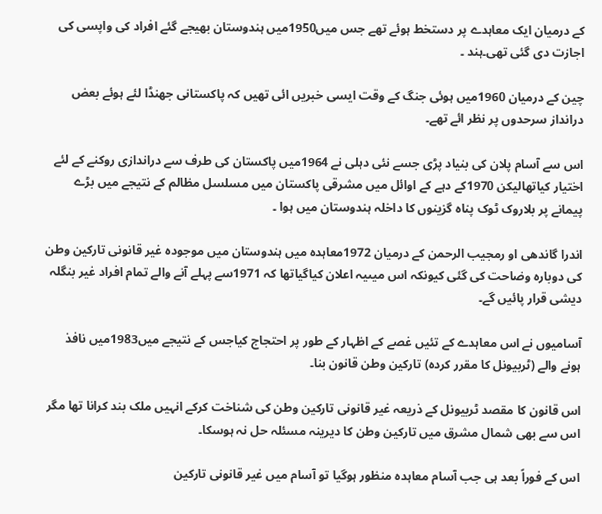کے درمیان ایک معاہدے پر دستخط ہوئے تھے جس میں1950میں ہندوستان بھیجے گئے افراد کی واپسی کی اجازت دی گئی تھی۔ہند ۔

چین کے درمیان 1960میں ہوئی جنگ کے وقت ایسی خبریں ائی تھیں کہ پاکستانی جھنڈا لئے ہوئے بعض درانداز سرحدوں پر نظر ائے تھے۔

اس سے آسام پلان کی بنیاد پڑی جسے نئی دہلی نے 1964میں پاکستان کی طرف سے دراندازی روکنے کے لئے اختیار کیاتھالیکن 1970کے دہے کے اوائل میں مشرقی پاکستان میں مسلسل مظالم کے نتیجے میں بڑے پیمانے پر بلاروک ٹوک پناہ گزینوں کا داخلہ ہندوستان میں ہوا ۔

اندرا گاندھی او رمجیب الرحمن کے درمیان 1972معاہدہ میں ہندوستان میں موجودہ غیر قانونی تارکین وطن کی دوبارہ وضاحت کی گئی کیونکہ اس میںیہ اعلان کیاگیاتھا کہ 1971سے پہلے آنے والے تمام افراد غیر بنگلہ دیشی قرار پائیں گے۔

آسامیوں نے اس معاہدے کے تئیں غصے کے اظہار کے طور پر احتجاج کیاجس کے نتیجے میں1983میں نافذ ہونے والے (ٹربیونل کا مقرر کردہ) تارکین وطن قانون بنا۔

اس قانون کا مقصد ٹربیونل کے ذریعہ غیر قانونی تارکین وطن کی شناخت کرکے انہیں ملک بند کرانا تھا مگر اس سے بھی شمال مشرق میں تارکین وطن کا دیرینہ مسئلہ حل نہ ہوسکا۔

اس کے فوراً بعد ہی جب آسام معاہدہ منظور ہوگیا تو آسام میں غیر قانونی تارکین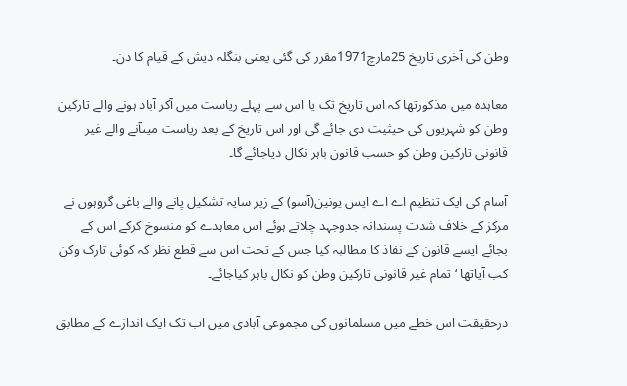وطن کی آخری تاریخ 25مارچ1971مقرر کی گئی یعنی بنگلہ دیش کے قیام کا دن۔

معاہدہ میں مذکورتھا کہ اس تاریخ تک یا اس سے پہلے ریاست میں آکر آباد ہونے والے تارکین وطن کو شہریوں کی حیثیت دی جائے گی اور اس تاریخ کے بعد ریاست میںآنے والے غیر قانونی تارکین وطن کو حسب قانون باہر نکال دیاجائے گا۔

آسام کی ایک تنظیم اے اے ایس یونین(آسو) کے زیر سایہ تشکیل پانے والے باغی گروہوں نے مرکز کے خلاف شدت پسندانہ جدوجہد چلاتے ہوئے اس معاہدے کو منسوخ کرکے اس کے بجائے ایسے قانون کے نفاذ کا مطالبہ کیا جس کے تحت اس سے قطع نظر کہ کوئی تارک وکن کب آیاتھا ‘ تمام غیر قانونی تارکین وطن کو نکال باہر کیاجائے۔

درحقیقت اس خطے میں مسلمانوں کی مجموعی آبادی میں اب تک ایک اندازے کے مطابق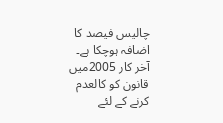چالیس فیصد کا اضافہ ہوچکا ہے۔ آخر کار 2005میں قانون کو کالعدم کرنے کے لئے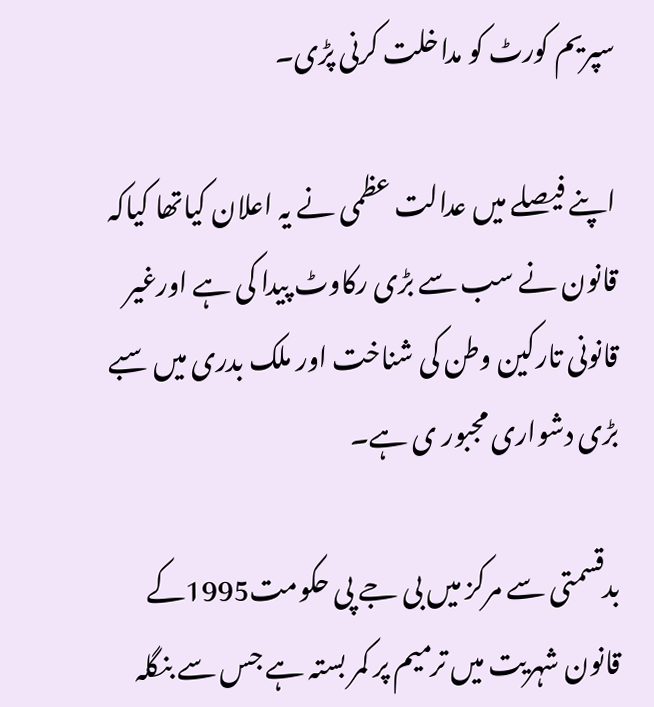سپریم کورٹ کو مداخلت کرنی پڑی۔

اپنے فیصلے میں عدالت عظمی نے یہ اعلان کیاتھا کیاکہ قانون نے سب سے بڑی رکاوٹ پیدا کی ہے اورغیر قانونی تارکین وطن کی شناخت اور ملک بدری میں سبے بڑی دشواری مجبور ی ہے۔

بدقسمتی سے مرکز میں بی جے پی حکومت1995کے قانون شہریت میں ترمیم پر کمر بستہ ہے جس سے بنگلہ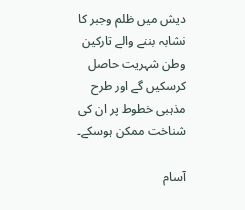دیش میں ظلم وجبر کا نشابہ بننے والے تارکین وطن شہریت حاصل کرسکیں گے اور طرح مذہبی خطوط پر ان کی شناخت ممکن ہوسکے۔

آسام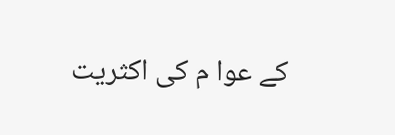کے عوا م کی اکثریت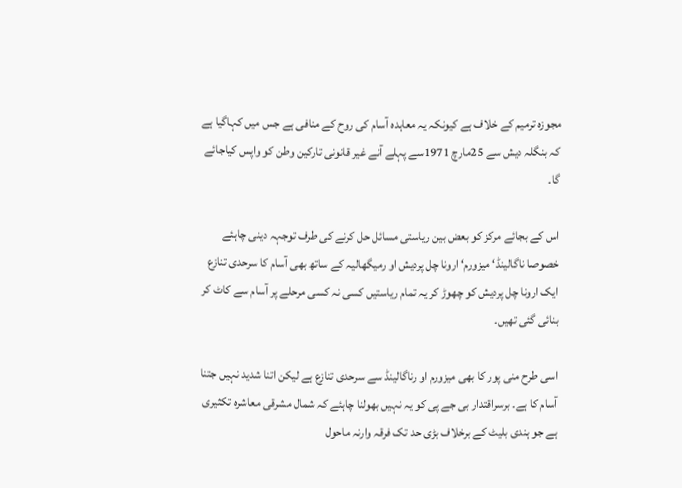مجوزہ ترمیم کے خلاف ہے کیونکہ یہ معاہدہ آسام کی روح کے منافی ہے جس میں کہاگیا ہے کہ بنگلہ دیش سے 25مارچ 1971سے پہلے آنے غیر قانونی تارکین وطن کو واپس کیاجائے گا۔

اس کے بجائے مرکز کو بعض بین ریاستی مسائل حل کرنے کی طرف توجہہ دینی چاہئے خصوصا ناگالینڈ‘ میزورم‘ ارونا چل پردیش او رمیگھالیہ کے ساتھ بھی آسام کا سرحدی تنازع ایک ارونا چل پردیش کو چھوڑ کر یہ تمام ریاستیں کسی نہ کسی مرحلے پر آسام سے کاٹ کر بنائی گئی تھیں۔

اسی طرح منی پور کا بھی میزورم او رناگالینڈ سے سرحدی تنازع ہے لیکن اتنا شدید نہیں جتنا آسام کا ہے۔ برسراقتدار بی جے پی کو یہ نہیں بھولنا چاہئے کہ شمال مشرقی معاشرہ تکثیری ہے جو ہندی بلیٹ کے برخلاف بڑی حد تک فرقہ وارنہ ماحول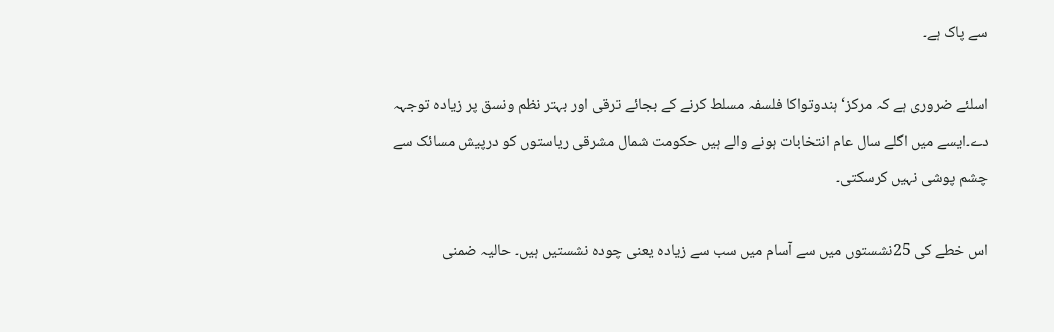سے پاک ہے۔

اسلئے ضروری ہے کہ مرکز‘ ہندوتواکا فلسفہ مسلط کرنے کے بجائے ترقی اور بہتر نظم ونسق پر زیادہ توجہہ دے۔ایسے میں اگلے سال عام انتخابات ہونے والے ہیں حکومت شمال مشرقی ریاستوں کو درپیش مسائک سے چشم پوشی نہیں کرسکتی۔

اس خطے کی 25نشستوں میں سے آسام میں سب سے زیادہ یعنی چودہ نشستیں ہیں۔ حالیہ ضمنی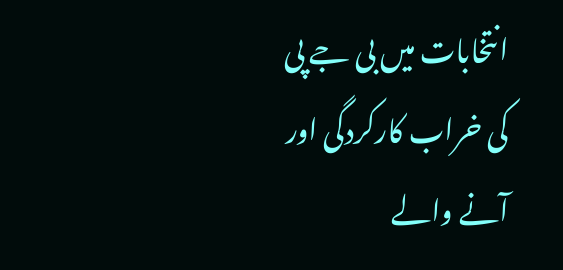انتخابات میں بی جے پی کی خراب کارکردگی اور آنے والے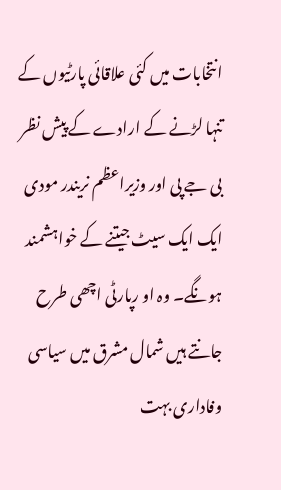انتخابات میں کئی علاقائی پارٹیوں کے تنہا لڑنے کے ارادے کے پیش نظر بی جے پی اور وزیراعظم نریندر مودی ایک ایک سیٹ جیتنے کے خواہشمند ہونگے۔ وہ او رپارٹی اچھی طرح جانتے ہیں شمال مشرق میں سیاسی وفاداری بہت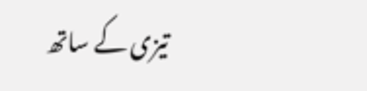تیزی کے ساتھ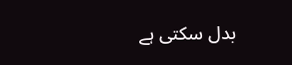بدل سکتی ہے